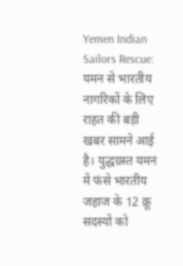Yemen Indian Sailors Rescue: यमन से भारतीय नागरिकों के लिए राहत की बड़ी खबर सामने आई है। युद्धग्रस्त यमन में फंसे भारतीय जहाज के 12 क्रू सदस्यों को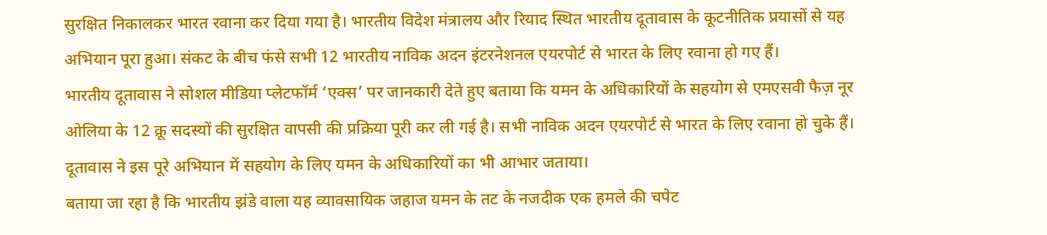सुरक्षित निकालकर भारत रवाना कर दिया गया है। भारतीय विदेश मंत्रालय और रियाद स्थित भारतीय दूतावास के कूटनीतिक प्रयासों से यह अभियान पूरा हुआ। संकट के बीच फंसे सभी 12 भारतीय नाविक अदन इंटरनेशनल एयरपोर्ट से भारत के लिए रवाना हो गए हैं।
भारतीय दूतावास ने सोशल मीडिया प्लेटफॉर्म ‘एक्स’ पर जानकारी देते हुए बताया कि यमन के अधिकारियों के सहयोग से एमएसवी फैज़ नूर ओलिया के 12 क्रू सदस्यों की सुरक्षित वापसी की प्रक्रिया पूरी कर ली गई है। सभी नाविक अदन एयरपोर्ट से भारत के लिए रवाना हो चुके हैं। दूतावास ने इस पूरे अभियान में सहयोग के लिए यमन के अधिकारियों का भी आभार जताया।
बताया जा रहा है कि भारतीय झंडे वाला यह व्यावसायिक जहाज यमन के तट के नजदीक एक हमले की चपेट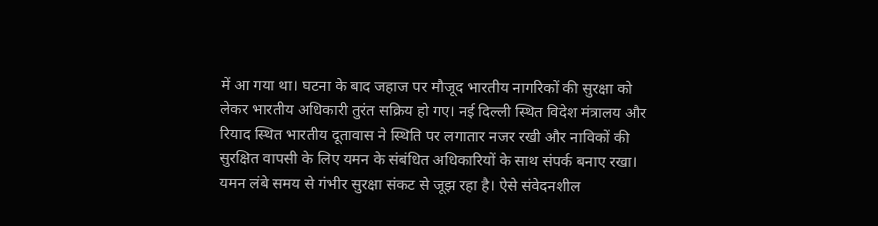में आ गया था। घटना के बाद जहाज पर मौजूद भारतीय नागरिकों की सुरक्षा को लेकर भारतीय अधिकारी तुरंत सक्रिय हो गए। नई दिल्ली स्थित विदेश मंत्रालय और रियाद स्थित भारतीय दूतावास ने स्थिति पर लगातार नजर रखी और नाविकों की सुरक्षित वापसी के लिए यमन के संबंधित अधिकारियों के साथ संपर्क बनाए रखा।
यमन लंबे समय से गंभीर सुरक्षा संकट से जूझ रहा है। ऐसे संवेदनशील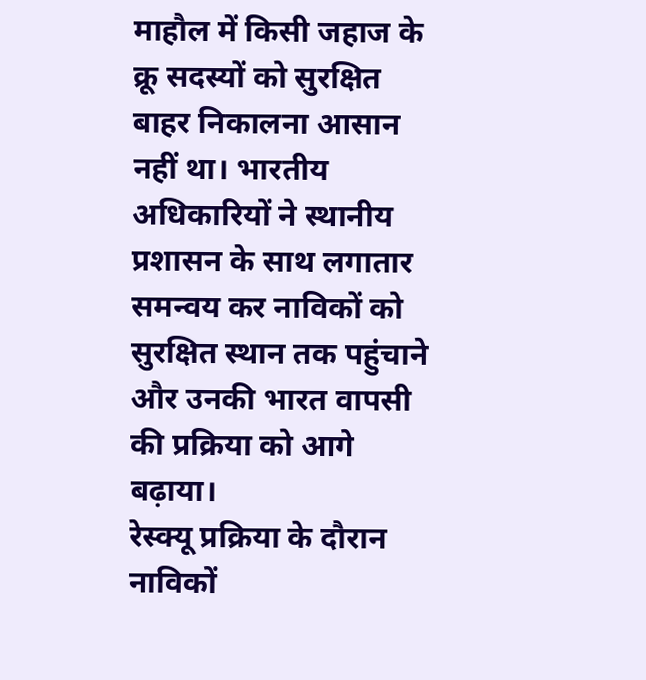माहौल में किसी जहाज के क्रू सदस्यों को सुरक्षित बाहर निकालना आसान नहीं था। भारतीय अधिकारियों ने स्थानीय प्रशासन के साथ लगातार समन्वय कर नाविकों को सुरक्षित स्थान तक पहुंचाने और उनकी भारत वापसी की प्रक्रिया को आगे बढ़ाया।
रेस्क्यू प्रक्रिया के दौरान नाविकों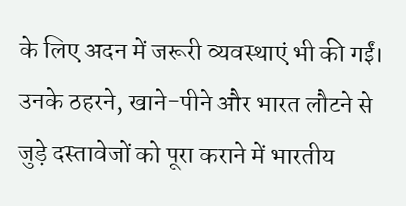के लिए अदन में जरूरी व्यवस्थाएं भी की गईं। उनके ठहरने, खाने-पीने और भारत लौटने से जुड़े दस्तावेजों को पूरा कराने में भारतीय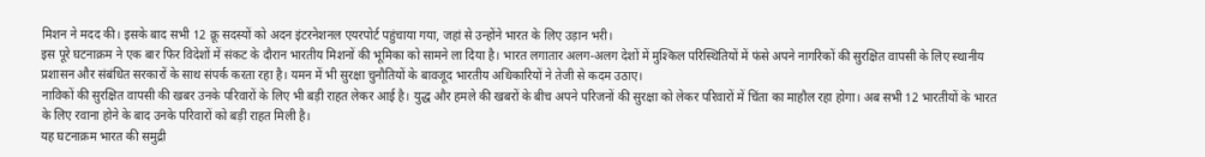मिशन ने मदद की। इसके बाद सभी 12 क्रू सदस्यों को अदन इंटरनेशनल एयरपोर्ट पहुंचाया गया, जहां से उन्होंने भारत के लिए उड़ान भरी।
इस पूरे घटनाक्रम ने एक बार फिर विदेशों में संकट के दौरान भारतीय मिशनों की भूमिका को सामने ला दिया है। भारत लगातार अलग-अलग देशों में मुश्किल परिस्थितियों में फंसे अपने नागरिकों की सुरक्षित वापसी के लिए स्थानीय प्रशासन और संबंधित सरकारों के साथ संपर्क करता रहा है। यमन में भी सुरक्षा चुनौतियों के बावजूद भारतीय अधिकारियों ने तेजी से कदम उठाए।
नाविकों की सुरक्षित वापसी की खबर उनके परिवारों के लिए भी बड़ी राहत लेकर आई है। युद्ध और हमले की खबरों के बीच अपने परिजनों की सुरक्षा को लेकर परिवारों में चिंता का माहौल रहा होगा। अब सभी 12 भारतीयों के भारत के लिए रवाना होने के बाद उनके परिवारों को बड़ी राहत मिली है।
यह घटनाक्रम भारत की समुद्री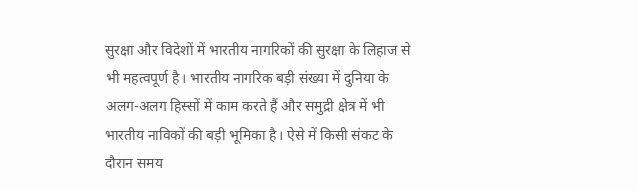सुरक्षा और विदेशों में भारतीय नागरिकों की सुरक्षा के लिहाज से भी महत्वपूर्ण है। भारतीय नागरिक बड़ी संख्या में दुनिया के अलग-अलग हिस्सों में काम करते हैं और समुद्री क्षेत्र में भी भारतीय नाविकों की बड़ी भूमिका है। ऐसे में किसी संकट के दौरान समय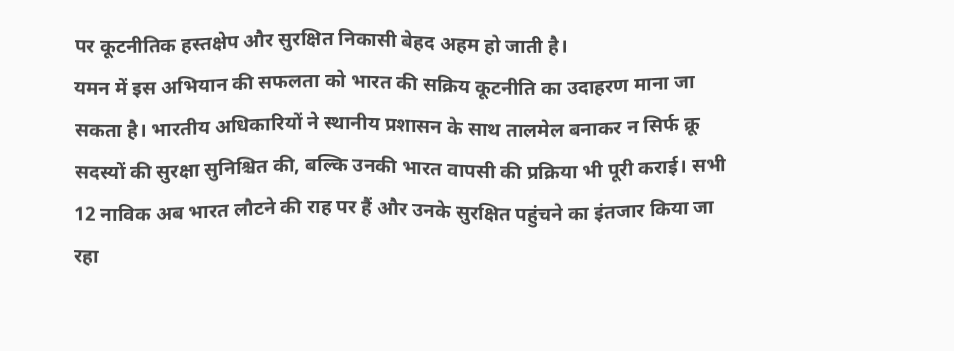पर कूटनीतिक हस्तक्षेप और सुरक्षित निकासी बेहद अहम हो जाती है।
यमन में इस अभियान की सफलता को भारत की सक्रिय कूटनीति का उदाहरण माना जा सकता है। भारतीय अधिकारियों ने स्थानीय प्रशासन के साथ तालमेल बनाकर न सिर्फ क्रू सदस्यों की सुरक्षा सुनिश्चित की, बल्कि उनकी भारत वापसी की प्रक्रिया भी पूरी कराई। सभी 12 नाविक अब भारत लौटने की राह पर हैं और उनके सुरक्षित पहुंचने का इंतजार किया जा रहा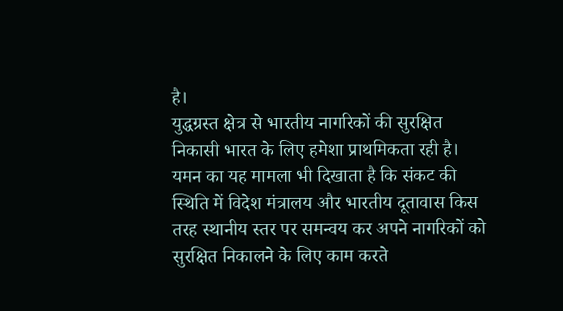है।
युद्धग्रस्त क्षेत्र से भारतीय नागरिकों की सुरक्षित निकासी भारत के लिए हमेशा प्राथमिकता रही है। यमन का यह मामला भी दिखाता है कि संकट की स्थिति में विदेश मंत्रालय और भारतीय दूतावास किस तरह स्थानीय स्तर पर समन्वय कर अपने नागरिकों को सुरक्षित निकालने के लिए काम करते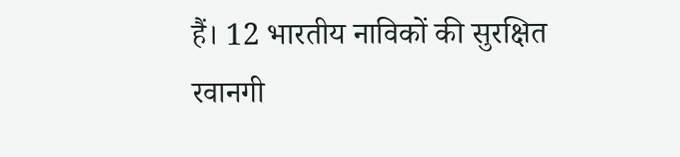हैं। 12 भारतीय नाविकों की सुरक्षित रवानगी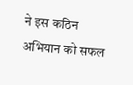ने इस कठिन अभियान को सफल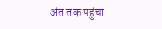अंत तक पहुंचा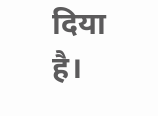दिया है।